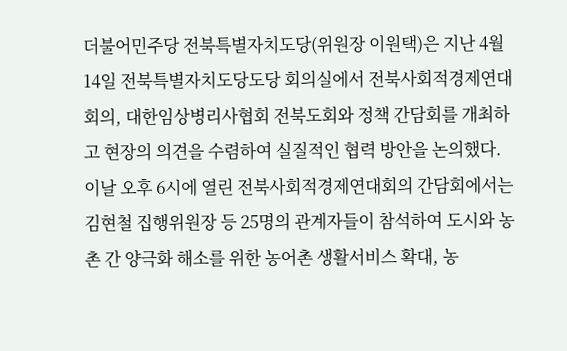더불어민주당 전북특별자치도당(위원장 이원택)은 지난 4월 14일 전북특별자치도당도당 회의실에서 전북사회적경제연대회의, 대한임상병리사협회 전북도회와 정책 간담회를 개최하고 현장의 의견을 수렴하여 실질적인 협력 방안을 논의했다.
이날 오후 6시에 열린 전북사회적경제연대회의 간담회에서는 김현철 집행위원장 등 25명의 관계자들이 참석하여 도시와 농촌 간 양극화 해소를 위한 농어촌 생활서비스 확대, 농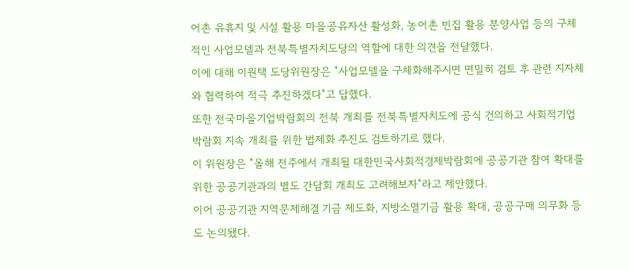어촌 유휴지 및 시설 활용 마을공유자산 활성화, 농어촌 빈집 활용 분양사업 등의 구체적인 사업모델과 전북특별자치도당의 역할에 대한 의견을 전달했다.
이에 대해 이원택 도당위원장은 "사업모델을 구체화해주시면 면밀히 검토 후 관련 지자체와 협력하여 적극 추진하겠다"고 답했다.
또한 전국마을기업박람회의 전북 개최를 전북특별자치도에 공식 건의하고 사회적기업박람회 지속 개최를 위한 법제화 추진도 검토하기로 했다.
이 위원장은 "올해 전주에서 개최될 대한민국사회적경제박람회에 공공기관 참여 확대를 위한 공공기관과의 별도 간담회 개최도 고려해보자"라고 제안했다.
이어 공공기관 지역문제해결 기금 제도화, 지방소멸기금 활용 확대, 공공구매 의무화 등도 논의됐다.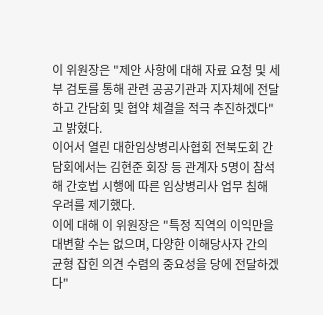이 위원장은 "제안 사항에 대해 자료 요청 및 세부 검토를 통해 관련 공공기관과 지자체에 전달하고 간담회 및 협약 체결을 적극 추진하겠다"고 밝혔다.
이어서 열린 대한임상병리사협회 전북도회 간담회에서는 김현준 회장 등 관계자 5명이 참석해 간호법 시행에 따른 임상병리사 업무 침해 우려를 제기했다.
이에 대해 이 위원장은 "특정 직역의 이익만을 대변할 수는 없으며, 다양한 이해당사자 간의 균형 잡힌 의견 수렴의 중요성을 당에 전달하겠다"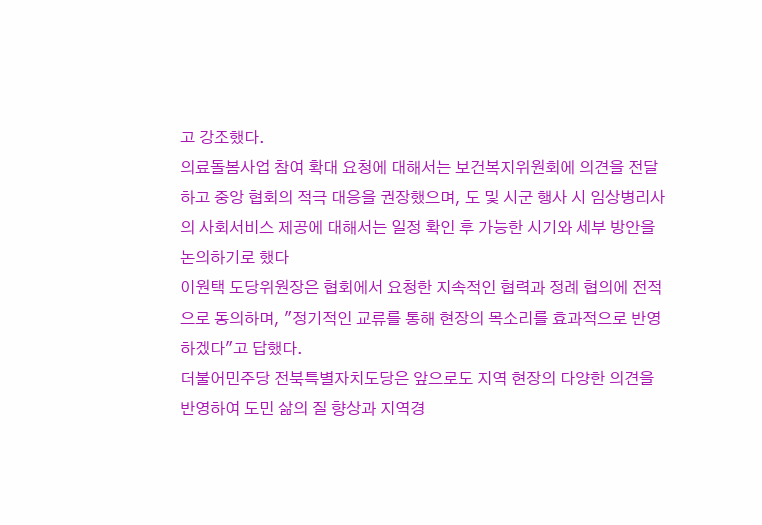고 강조했다.
의료돌봄사업 참여 확대 요청에 대해서는 보건복지위원회에 의견을 전달하고 중앙 협회의 적극 대응을 권장했으며, 도 및 시군 행사 시 임상병리사의 사회서비스 제공에 대해서는 일정 확인 후 가능한 시기와 세부 방안을 논의하기로 했다
이원택 도당위원장은 협회에서 요청한 지속적인 협력과 정례 협의에 전적으로 동의하며, "정기적인 교류를 통해 현장의 목소리를 효과적으로 반영하겠다"고 답했다.
더불어민주당 전북특별자치도당은 앞으로도 지역 현장의 다양한 의견을 반영하여 도민 삶의 질 향상과 지역경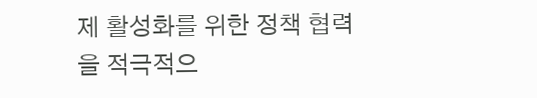제 활성화를 위한 정책 협력을 적극적으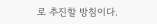로 추진할 방침이다.